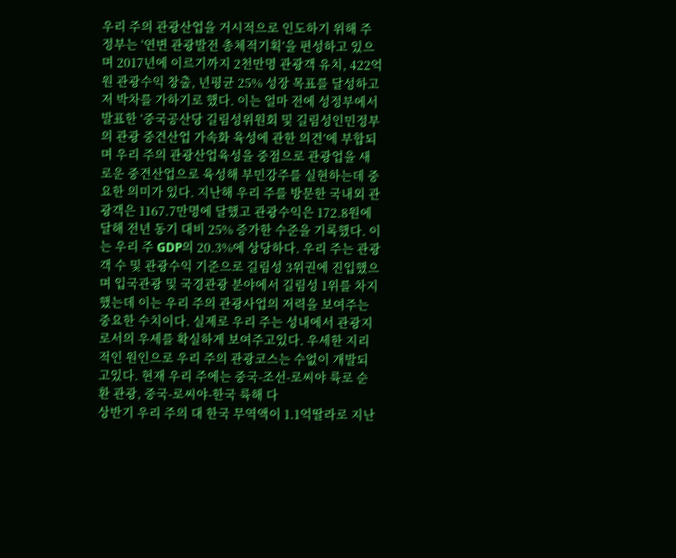우리 주의 관광산업을 거시적으로 인도하기 위해 주정부는 ‘연변 관광발전 총체적기획’을 편성하고 있으며 2017년에 이르기까지 2천만명 관광객 유치, 422억원 관광수익 창출, 년평균 25% 성장 목표를 달성하고저 박차를 가하기로 했다. 이는 얼마 전에 성정부에서 발표한 ‘중국공산당 길림성위원회 및 길림성인민정부의 관광 중견산업 가속화 육성에 관한 의견’에 부합되며 우리 주의 관광산업육성을 중점으로 관광업을 새로운 중견산업으로 육성해 부민강주를 실현하는데 중요한 의미가 있다. 지난해 우리 주를 방문한 국내외 관광객은 1167.7만명에 달했고 관광수익은 172.8원에 달해 전년 동기 대비 25% 증가한 수준을 기록했다. 이는 우리 주 GDP의 20.3%에 상당하다. 우리 주는 관광객 수 및 관광수익 기준으로 길림성 3위권에 진입했으며 입국관광 및 국경관광 분야에서 길림성 1위를 차지했는데 이는 우리 주의 관광사업의 저력을 보여주는 중요한 수치이다. 실제로 우리 주는 성내에서 관광지로서의 우세를 확실하게 보여주고있다. 우세한 지리적인 원인으로 우리 주의 관광코스는 수없이 개발되고있다. 현재 우리 주에는 중국-조선-로씨야 륙로 순환 관광, 중국-로씨야-한국 륙해 다
상반기 우리 주의 대 한국 무역액이 1.1억딸라로 지난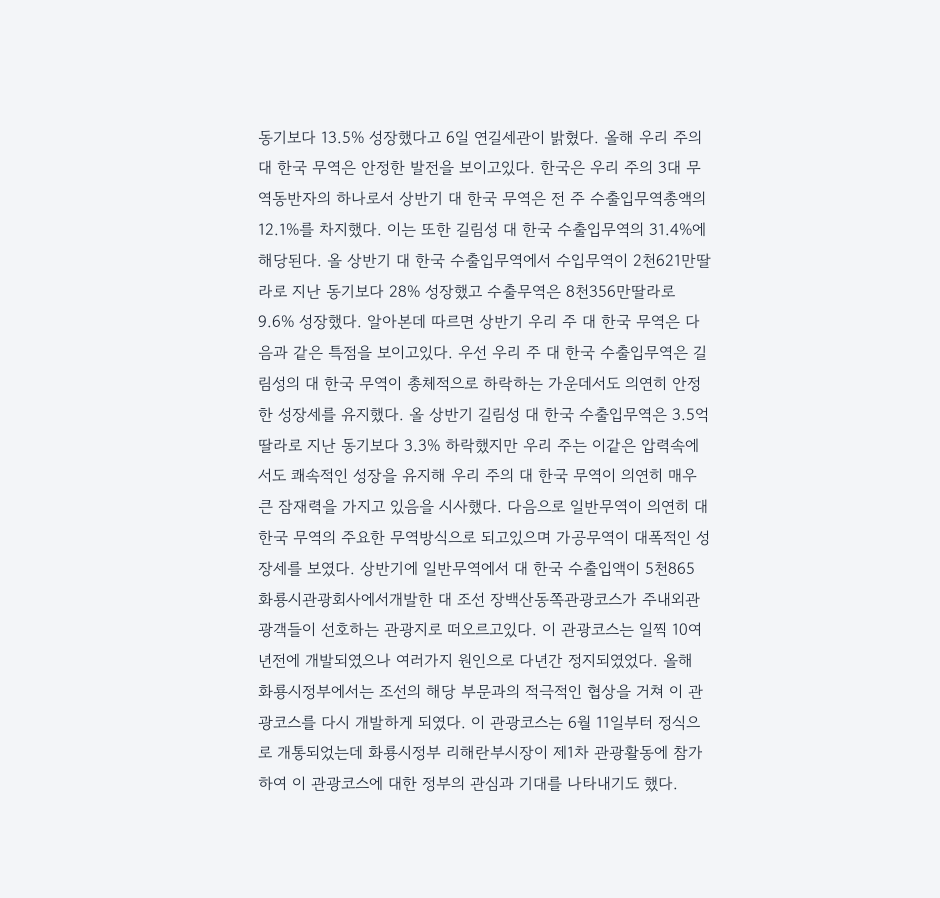동기보다 13.5% 성장했다고 6일 연길세관이 밝혔다. 올해 우리 주의 대 한국 무역은 안정한 발전을 보이고있다. 한국은 우리 주의 3대 무역동반자의 하나로서 상반기 대 한국 무역은 전 주 수출입무역총액의 12.1%를 차지했다. 이는 또한 길림성 대 한국 수출입무역의 31.4%에 해당된다. 올 상반기 대 한국 수출입무역에서 수입무역이 2천621만딸라로 지난 동기보다 28% 성장했고 수출무역은 8천356만딸라로 9.6% 성장했다. 알아본데 따르면 상반기 우리 주 대 한국 무역은 다음과 같은 특점을 보이고있다. 우선 우리 주 대 한국 수출입무역은 길림성의 대 한국 무역이 총체적으로 하락하는 가운데서도 의연히 안정한 성장세를 유지했다. 올 상반기 길림성 대 한국 수출입무역은 3.5억딸라로 지난 동기보다 3.3% 하락했지만 우리 주는 이같은 압력속에서도 쾌속적인 성장을 유지해 우리 주의 대 한국 무역이 의연히 매우 큰 잠재력을 가지고 있음을 시사했다. 다음으로 일반무역이 의연히 대 한국 무역의 주요한 무역방식으로 되고있으며 가공무역이 대폭적인 성장세를 보였다. 상반기에 일반무역에서 대 한국 수출입액이 5천865
화룡시관광회사에서개발한 대 조선 장백산동쪽관광코스가 주내외관광객들이 선호하는 관광지로 떠오르고있다. 이 관광코스는 일찍 10여년전에 개발되였으나 여러가지 원인으로 다년간 정지되였었다. 올해 화룡시정부에서는 조선의 해당 부문과의 적극적인 협상을 거쳐 이 관광코스를 다시 개발하게 되였다. 이 관광코스는 6월 11일부터 정식으로 개통되었는데 화룡시정부 리해란부시장이 제1차 관광활동에 참가하여 이 관광코스에 대한 정부의 관심과 기대를 나타내기도 했다.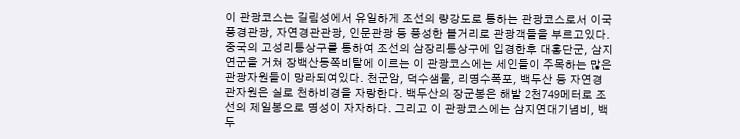이 관광코스는 길림성에서 유일하게 조선의 량강도로 통하는 관광코스로서 이국풍경관광, 자연경관관광, 인문관광 등 풍성한 볼거리로 관광객들을 부르고있다. 중국의 고성리통상구를 통하여 조선의 삼장리통상구에 입경한후 대홍단군, 삼지연군을 거쳐 장백산동쪽비탈에 이르는 이 관광코스에는 세인들이 주목하는 많은 관광자원들이 망라되여있다. 천군암, 덕수샘물, 리명수폭포, 백두산 등 자연경관자원은 실로 천하비경을 자랑한다. 백두산의 장군봉은 해발 2천749메터로 조선의 제일봉으로 명성이 자자하다. 그리고 이 관광코스에는 삼지연대기념비, 백두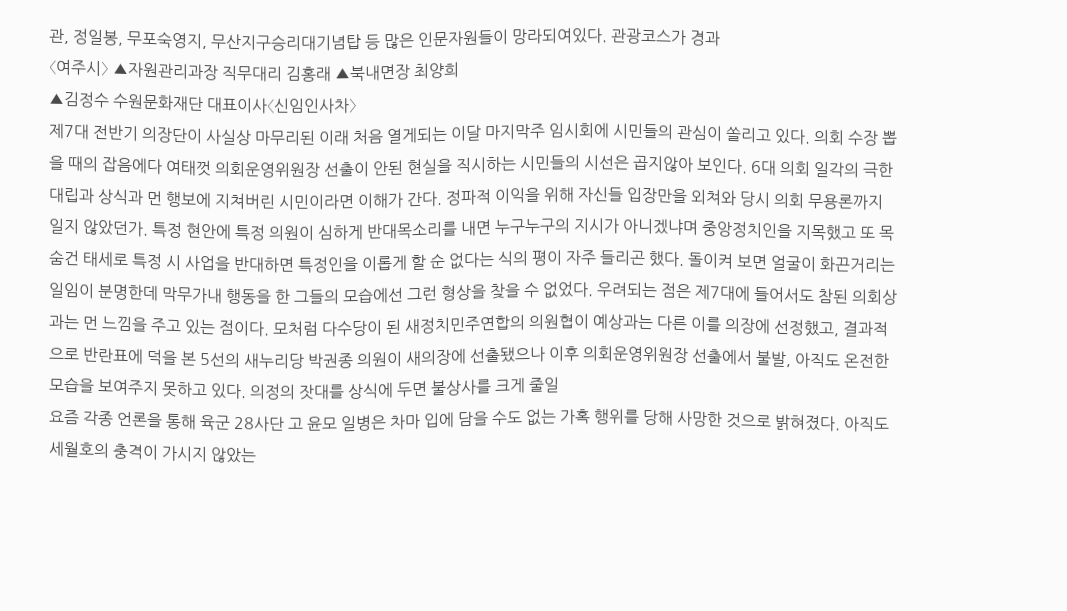관, 정일봉, 무포숙영지, 무산지구승리대기념탑 등 많은 인문자원들이 망라되여있다. 관광코스가 경과
〈여주시〉 ▲자원관리과장 직무대리 김홍래 ▲북내면장 최양희
▲김정수 수원문화재단 대표이사〈신임인사차〉
제7대 전반기 의장단이 사실상 마무리된 이래 처음 열게되는 이달 마지막주 임시회에 시민들의 관심이 쏠리고 있다. 의회 수장 뽑을 때의 잡음에다 여태껏 의회운영위원장 선출이 안된 현실을 직시하는 시민들의 시선은 곱지않아 보인다. 6대 의회 일각의 극한 대립과 상식과 먼 행보에 지쳐버린 시민이라면 이해가 간다. 정파적 이익을 위해 자신들 입장만을 외쳐와 당시 의회 무용론까지 일지 않았던가. 특정 현안에 특정 의원이 심하게 반대목소리를 내면 누구누구의 지시가 아니겠냐며 중앙정치인을 지목했고 또 목숨건 태세로 특정 시 사업을 반대하면 특정인을 이롭게 할 순 없다는 식의 평이 자주 들리곤 했다. 돌이켜 보면 얼굴이 화끈거리는 일임이 분명한데 막무가내 행동을 한 그들의 모습에선 그런 형상을 찾을 수 없었다. 우려되는 점은 제7대에 들어서도 참된 의회상과는 먼 느낌을 주고 있는 점이다. 모처럼 다수당이 된 새정치민주연합의 의원협이 예상과는 다른 이를 의장에 선정했고, 결과적으로 반란표에 덕을 본 5선의 새누리당 박권종 의원이 새의장에 선출됐으나 이후 의회운영위원장 선출에서 불발, 아직도 온전한 모습을 보여주지 못하고 있다. 의정의 잣대를 상식에 두면 불상사를 크게 줄일
요즘 각종 언론을 통해 육군 28사단 고 윤모 일병은 차마 입에 담을 수도 없는 가혹 행위를 당해 사망한 것으로 밝혀졌다. 아직도 세월호의 충격이 가시지 않았는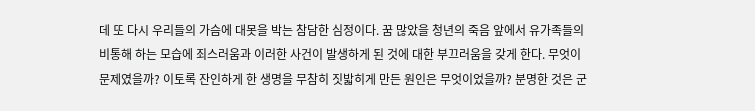데 또 다시 우리들의 가슴에 대못을 박는 참담한 심정이다. 꿈 많았을 청년의 죽음 앞에서 유가족들의 비통해 하는 모습에 죄스러움과 이러한 사건이 발생하게 된 것에 대한 부끄러움을 갖게 한다. 무엇이 문제였을까? 이토록 잔인하게 한 생명을 무참히 짓밟히게 만든 원인은 무엇이었을까? 분명한 것은 군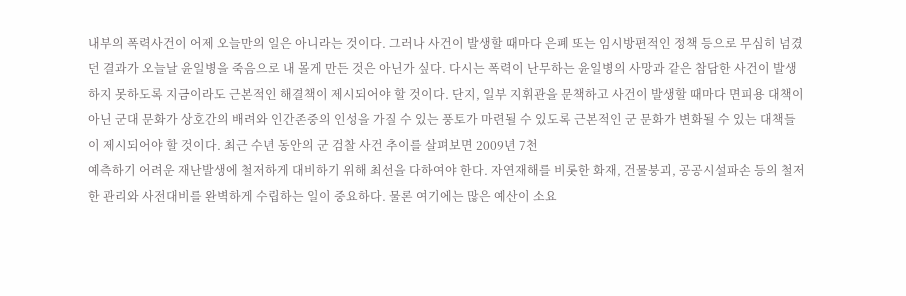내부의 폭력사건이 어제 오늘만의 일은 아니라는 것이다. 그러나 사건이 발생할 때마다 은폐 또는 임시방편적인 정책 등으로 무심히 넘겼던 결과가 오늘날 윤일병을 죽음으로 내 몰게 만든 것은 아닌가 싶다. 다시는 폭력이 난무하는 윤일병의 사망과 같은 참담한 사건이 발생하지 못하도록 지금이라도 근본적인 해결책이 제시되어야 할 것이다. 단지, 일부 지휘관을 문책하고 사건이 발생할 때마다 면피용 대책이 아닌 군대 문화가 상호간의 배려와 인간존중의 인성을 가질 수 있는 풍토가 마련될 수 있도록 근본적인 군 문화가 변화될 수 있는 대책들이 제시되어야 할 것이다. 최근 수년 동안의 군 검찰 사건 추이를 살펴보면 2009년 7천
예측하기 어려운 재난발생에 철저하게 대비하기 위해 최선을 다하여야 한다. 자연재해를 비롯한 화재, 건물붕괴, 공공시설파손 등의 철저한 관리와 사전대비를 완벽하게 수립하는 일이 중요하다. 물론 여기에는 많은 예산이 소요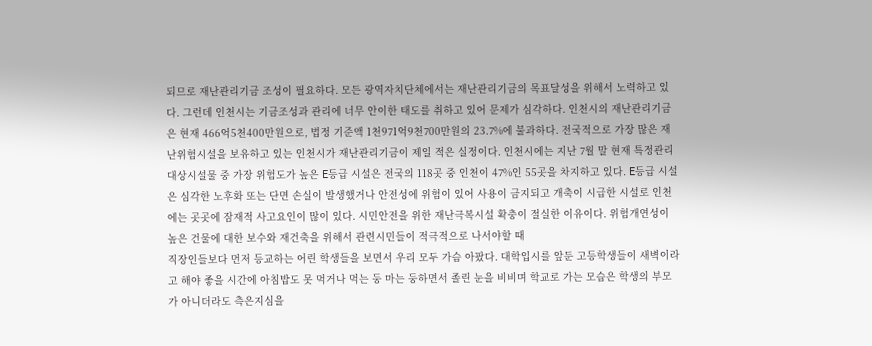되므로 재난관리기금 조성이 필요하다. 모든 광역자치단체에서는 재난관리기금의 목표달성을 위해서 노력하고 있다. 그런데 인천시는 기금조성과 관리에 너무 안이한 태도를 취하고 있어 문제가 심각하다. 인천시의 재난관리기금은 현재 466억5천400만원으로, 법정 기준액 1천971억9천700만원의 23.7%에 불과하다. 전국적으로 가장 많은 재난위험시설을 보유하고 있는 인천시가 재난관리기금이 제일 적은 실정이다. 인천시에는 지난 7월 말 현재 특정관리대상시설물 중 가장 위험도가 높은 E등급 시설은 전국의 118곳 중 인천이 47%인 55곳을 차지하고 있다. E등급 시설은 심각한 노후화 또는 단면 손실이 발생했거나 안전성에 위험이 있어 사용이 금지되고 개축이 시급한 시설로 인천에는 곳곳에 잠재적 사고요인이 많이 있다. 시민안전을 위한 재난극복시설 확충이 절실한 이유이다. 위험개연성이 높은 건물에 대한 보수와 재건축을 위해서 관련시민들이 적극적으로 나서야할 때
직장인들보다 먼저 등교하는 어린 학생들을 보면서 우리 모두 가슴 아팠다. 대학입시를 앞둔 고등학생들이 새벽이라고 해야 좋을 시간에 아침밥도 못 먹거나 먹는 둥 마는 둥하면서 졸린 눈을 비비며 학교로 가는 모습은 학생의 부모가 아니더라도 측은지심을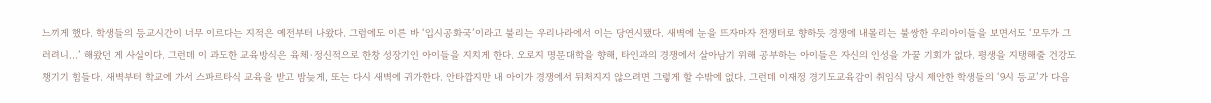느끼게 했다. 학생들의 등교시간이 너무 이르다는 지적은 예전부터 나왔다. 그럼에도 이른 바 ‘입시공화국’이라고 불리는 우리나라에서 이는 당연시됐다. 새벽에 눈을 뜨자마자 전쟁터로 향하듯 경쟁에 내몰리는 불쌍한 우리아이들을 보면서도 ‘모두가 그러려니…’ 해왔던 게 사실이다. 그런데 이 과도한 교육방식은 육체·정신적으로 한창 성장기인 아이들을 지치게 한다. 오로지 명문대학을 향해, 타인과의 경쟁에서 살아남기 위해 공부하는 아이들은 자신의 인성을 가꿀 기회가 없다. 평생을 지탱해줄 건강도 챙기기 힘들다. 새벽부터 학교에 가서 스파르타식 교육을 받고 밤늦게, 또는 다시 새벽에 귀가한다. 안타깝지만 내 아이가 경쟁에서 뒤처지지 않으려면 그렇게 할 수밖에 없다. 그런데 이재정 경기도교육감이 취임식 당시 제안한 학생들의 ‘9시 등교’가 다음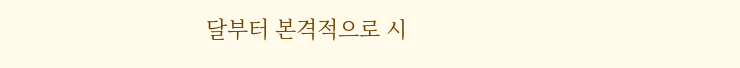달부터 본격적으로 시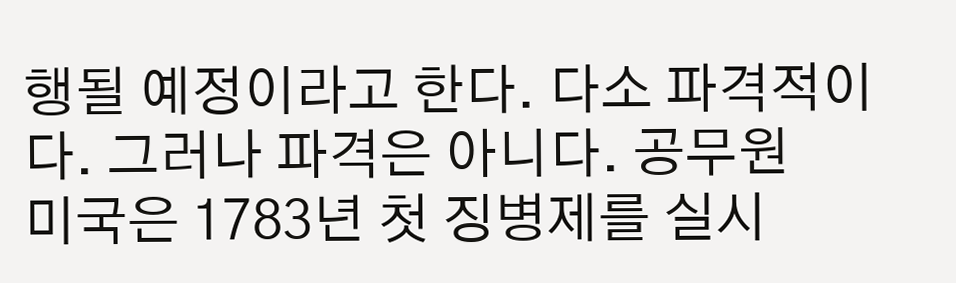행될 예정이라고 한다. 다소 파격적이다. 그러나 파격은 아니다. 공무원
미국은 1783년 첫 징병제를 실시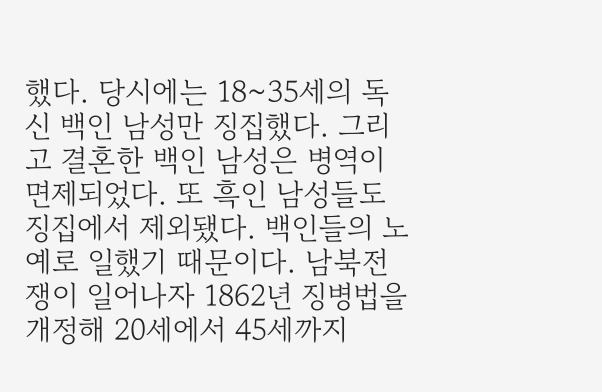했다. 당시에는 18~35세의 독신 백인 남성만 징집했다. 그리고 결혼한 백인 남성은 병역이 면제되었다. 또 흑인 남성들도 징집에서 제외됐다. 백인들의 노예로 일했기 때문이다. 남북전쟁이 일어나자 1862년 징병법을 개정해 20세에서 45세까지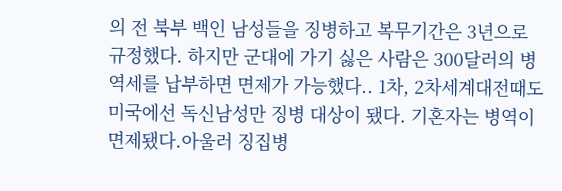의 전 북부 백인 남성들을 징병하고 복무기간은 3년으로 규정했다. 하지만 군대에 가기 싫은 사람은 300달러의 병역세를 납부하면 면제가 가능했다.. 1차, 2차세계대전때도 미국에선 독신남성만 징병 대상이 됐다. 기혼자는 병역이 면제됐다.아울러 징집병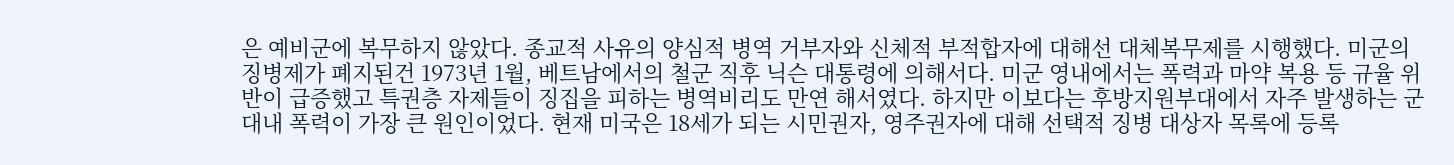은 예비군에 복무하지 않았다. 종교적 사유의 양심적 병역 거부자와 신체적 부적합자에 대해선 대체복무제를 시행했다. 미군의 징병제가 폐지된건 1973년 1월, 베트남에서의 철군 직후 닉슨 대통령에 의해서다. 미군 영내에서는 폭력과 마약 복용 등 규율 위반이 급증했고 특권층 자제들이 징집을 피하는 병역비리도 만연 해서였다. 하지만 이보다는 후방지원부대에서 자주 발생하는 군대내 폭력이 가장 큰 원인이었다. 현재 미국은 18세가 되는 시민권자, 영주권자에 대해 선택적 징병 대상자 목록에 등록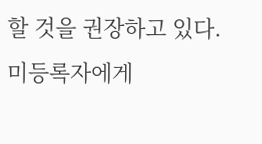할 것을 권장하고 있다. 미등록자에게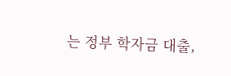는 정부 학자금 대출,